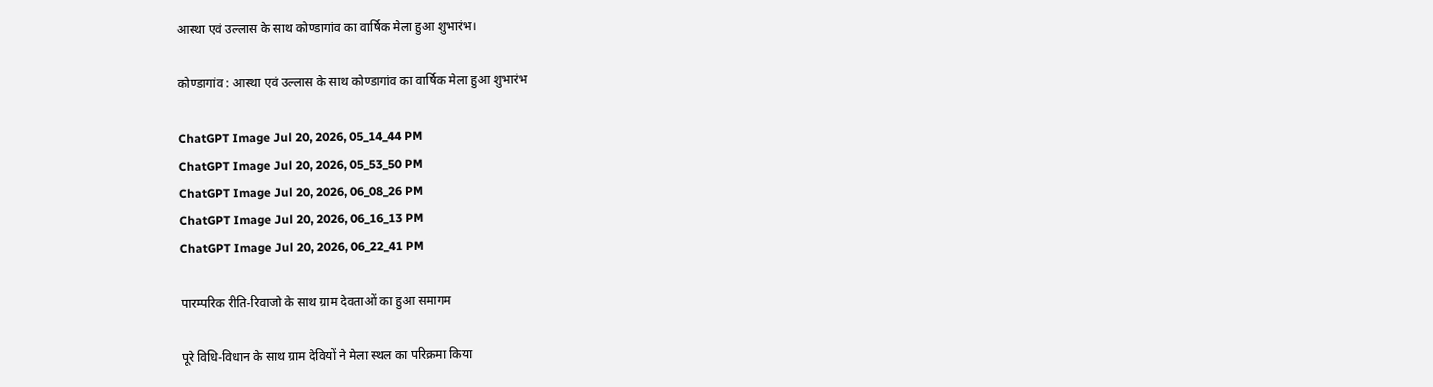आस्था एवं उल्लास के साथ कोण्डागांव का वार्षिक मेला हुआ शुभारंभ।

कोण्डागांव : आस्था एवं उल्लास के साथ कोण्डागांव का वार्षिक मेला हुआ शुभारंभ

ChatGPT Image Jul 20, 2026, 05_14_44 PM
ChatGPT Image Jul 20, 2026, 05_53_50 PM
ChatGPT Image Jul 20, 2026, 06_08_26 PM
ChatGPT Image Jul 20, 2026, 06_16_13 PM
ChatGPT Image Jul 20, 2026, 06_22_41 PM

पारम्परिक रीति-रिवाजो के साथ ग्राम देवताओं का हुआ समागम

पूरे विधि-विधान के साथ ग्राम देवियों ने मेला स्थल का परिक्रमा किया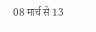08 मार्च से 13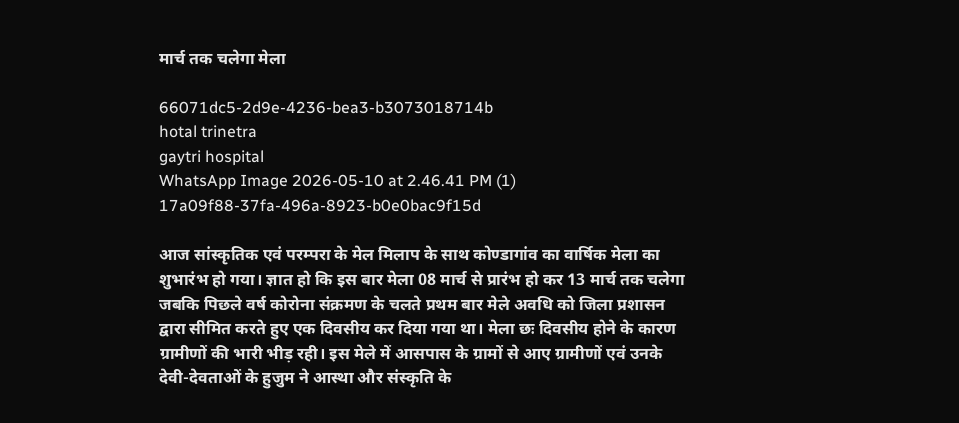मार्च तक चलेगा मेला

66071dc5-2d9e-4236-bea3-b3073018714b
hotal trinetra
gaytri hospital
WhatsApp Image 2026-05-10 at 2.46.41 PM (1)
17a09f88-37fa-496a-8923-b0e0bac9f15d

आज सांस्कृतिक एवं परम्परा के मेल मिलाप के साथ कोण्डागांव का वार्षिक मेला का शुभारंभ हो गया। ज्ञात हो कि इस बार मेला 08 मार्च से प्रारंभ हो कर 13 मार्च तक चलेगा जबकि पिछले वर्ष कोरोना संक्रमण के चलते प्रथम बार मेले अवधि को जिला प्रशासन द्वारा सीमित करते हुए एक दिवसीय कर दिया गया था। मेला छः दिवसीय होने के कारण ग्रामीणों की भारी भीड़ रही। इस मेले में आसपास के ग्रामों से आए ग्रामीणों एवं उनके देवी-देवताओं के हुजुम ने आस्था और संस्कृति के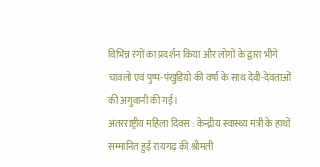विभिन्न रंगों का प्रदर्शन किया और लोगों के द्वारा भीगे चावलो एवं पुष्प-पंखुड़ियो की वर्षा के साथ देवी-देवताओं की अगुवानी की गई।
अंतरराष्ट्रीय महिला दिवस : केन्द्रीय स्वास्थ्य मंत्री के हाथों सम्मानित हुई रायगढ़ की श्रीमती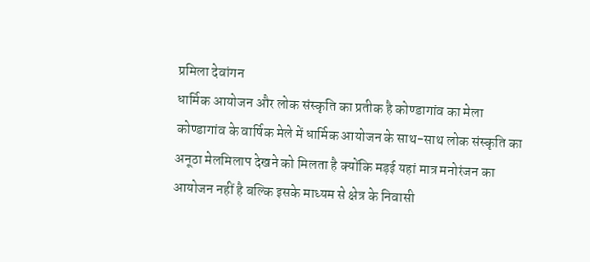प्रमिला देवांगन
धार्मिक आयोजन और लोक संस्कृति का प्रतीक है कोण्डागांव का मेला
कोण्डागांव के वार्षिक मेले में धार्मिक आयोजन के साथ-साथ लोक संस्कृति का अनूठा मेलमिलाप देखने को मिलता है क्योंकि मड़ई यहां मात्र मनोरंजन का आयोजन नहीं है बल्कि इसके माध्यम से क्षेत्र के निवासी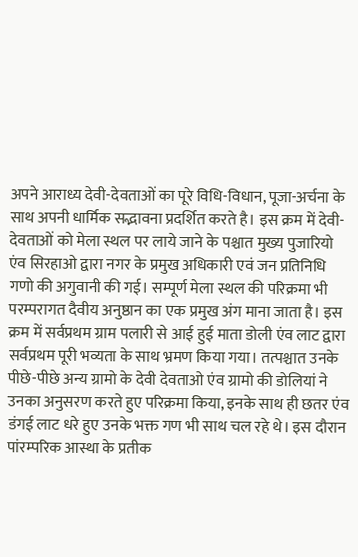अपने आराध्य देवी-देवताओं का पूरे विधि-विधान, पूजा-अर्चना के साथ अपनी धार्मिक सद्भावना प्रदर्शित करते है। इस क्रम में देवी-देवताओं को मेला स्थल पर लाये जाने के पश्चात मुख्य पुजारियो एंव सिरहाओ द्वारा नगर के प्रमुख अधिकारी एवं जन प्रतिनिधि गणो की अगुवानी की गई। सम्पूर्ण मेला स्थल की परिक्रमा भी परम्परागत दैवीय अनुष्ठान का एक प्रमुख अंग माना जाता है। इस क्रम में सर्वप्रथम ग्राम पलारी से आई हुई माता डोली एंव लाट द्वारा सर्वप्रथम पूरी भव्यता के साथ भ्रमण किया गया। तत्पश्चात उनके पीछे-पीछे अन्य ग्रामो के देवी देवताओ एंव ग्रामो की डोलियां ने उनका अनुसरण करते हुए परिक्रमा किया, इनके साथ ही छतर एंव डंगई लाट धरे हुए उनके भक्त गण भी साथ चल रहे थे। इस दौरान पांरम्परिक आस्था के प्रतीक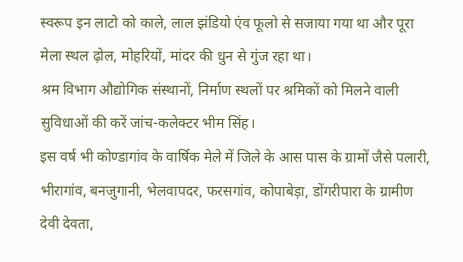स्वरूप इन लाटो को काले, लाल झंडियो एंव फूलो से सजाया गया था और पूरा मेला स्थल ढ़ोल, मोहरियों, मांदर की धुन से गुंज रहा था।
श्रम विभाग औद्योगिक संस्थानों, निर्माण स्थलों पर श्रमिकों को मिलने वाली सुविधाओं की करें जांच-कलेक्टर भीम सिंह।
इस वर्ष भी कोण्डागांव के वार्षिक मेले में जिले के आस पास के ग्रामों जैसे पलारी, भीरागांव, बनजुगानी, भेलवापदर, फरसगांव, कोपाबेड़ा, डोंगरीपारा के ग्रामीण देवी देवता,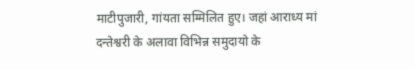माटीपुजारी, गांयता सम्मिलित हुए। जहां आराध्य मां दन्तेश्वरी के अलावा विभिन्न समुदायो के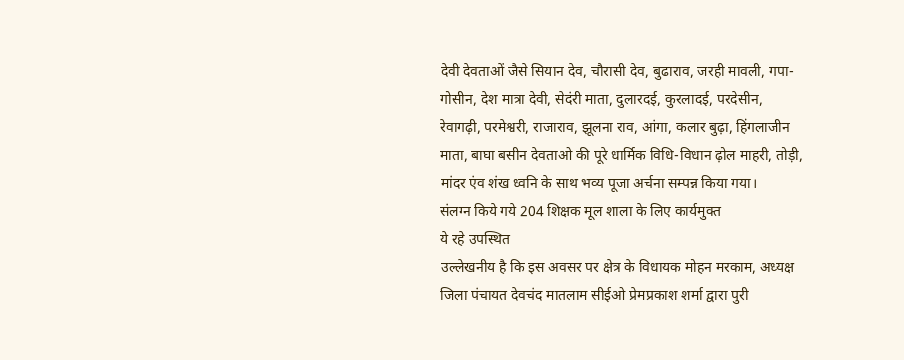देवी देवताओं जैसे सियान देव, चौरासी देव, बुढाराव, जरही मावली, गपा-गोसीन, देश मात्रा देवी, सेदंरी माता, दुलारदई, कुरलादई, परदेसीन, रेवागढ़ी, परमेश्वरी, राजाराव, झूलना राव, आंगा, कलार बुढ़ा, हिंगलाजीन माता, बाघा बसीन देवताओ की पूरे धार्मिक विधि-विधान ढ़ोल माहरी, तोड़ी, मांदर एंव शंख ध्वनि के साथ भव्य पूजा अर्चना सम्पन्न किया गया।
संलग्न किये गये 204 शिक्षक मूल शाला के लिए कार्यमुक्त
ये रहे उपस्थित
उल्लेखनीय है कि इस अवसर पर क्षेत्र के विधायक मोहन मरकाम, अध्यक्ष जिला पंचायत देवचंद मातलाम सीईओ प्रेमप्रकाश शर्मा द्वारा पुरी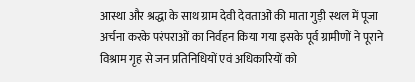आस्था और श्रद्धा के साथ ग्राम देवी देवताओं की माता गुड़ी स्थल में पूजा अर्चना करके परंपराओं का निर्वहन किया गया इसके पूर्व ग्रामीणों ने पूराने विश्राम गृह से जन प्रतिनिधियों एवं अधिकारियों को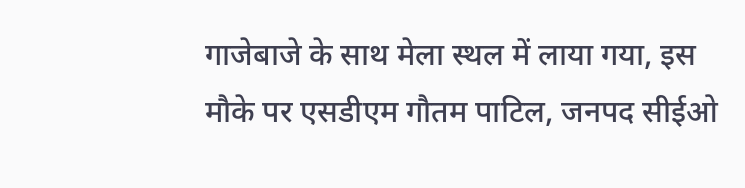गाजेबाजे के साथ मेला स्थल में लाया गया, इस मौके पर एसडीएम गौतम पाटिल, जनपद सीईओ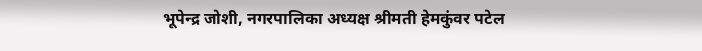भूपेन्द्र जोशी, नगरपालिका अध्यक्ष श्रीमती हेमकुंवर पटेल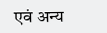एवं अन्य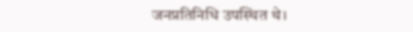जनप्रतिनिधि उपस्थित थे।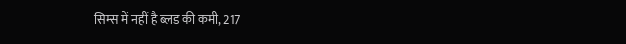सिम्स में नहीं है ब्लड की कमी, 217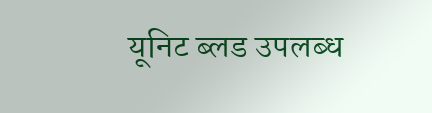यूनिट ब्लड उपलब्ध